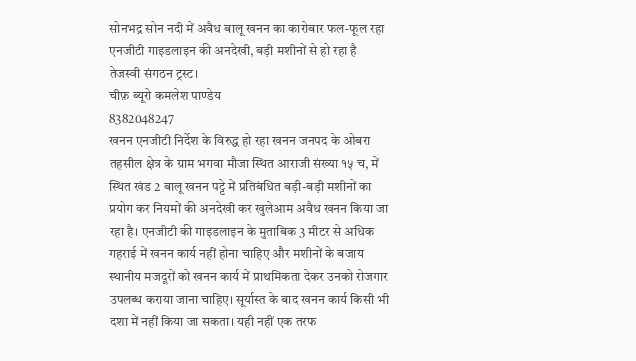सोनभद्र सोन नदी में अवैध बालू खनन का कारोबार फल-फूल रहा एनजीटी गाइडलाइन की अनदेखी, बड़ी मशीनों से हो रहा है
तेजस्वी संगठन ट्रस्ट।
चीफ़ ब्यूरो कमलेश पाण्डेय
8382048247
खनन एनजीटी निर्देश के विरुद्ध हो रहा खनन जनपद के ओबरा तहसील क्षेत्र के ग्राम भगवा मौजा स्थित आराजी संख्या १५ च, में स्थित खंड 2 बालू खनन पट्टे में प्रतिबंधित बड़ी-बड़ी मशीनों का प्रयोग कर नियमों की अनदेखी कर खुलेआम अवैध खनन किया जा रहा है। एनजीटी की गाइडलाइन के मुताबिक 3 मीटर से अधिक गहराई में खनन कार्य नहीं होना चाहिए और मशीनों के बजाय स्थानीय मजदूरों को खनन कार्य में प्राथमिकता देकर उनको रोजगार उपलब्ध कराया जाना चाहिए। सूर्यास्त के बाद खनन कार्य किसी भी दशा में नहीं किया जा सकता। यही नहीं एक तरफ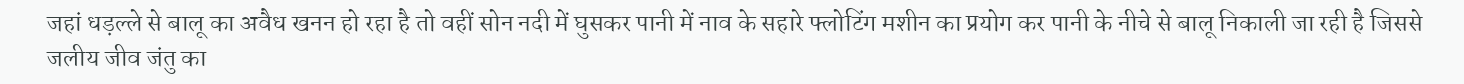जहां धड़ल्ले से बालू का अवैध खनन हो रहा है तो वहीं सोन नदी में घुसकर पानी में नाव के सहारे फ्लोटिंग मशीन का प्रयोग कर पानी के नीचे से बालू निकाली जा रही है जिससे जलीय जीव जंतु का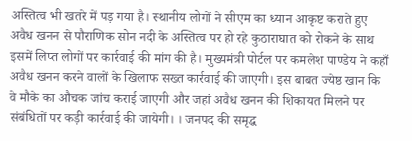अस्तित्व भी खतरे में पड़ गया है। स्थानीय लोगों ने सीएम का ध्यान आकृष्ट कराते हुए अवैध खनन से पौराणिक सोन नदी के अस्तित्व पर हो रहे कुठाराघात को रोकने के साथ इसमें लिप्त लोगों पर कार्रवाई की मांग की है। मुख्यमंत्री पोर्टल पर कमलेश पाण्डेय ने कहाँ अवैध खनन करने वालों के खिलाफ सख्त कार्रवाई की जाएगी। इस बाबत ज्येष्ठ खान कि वे मौके का औचक जांच कराई जाएगी और जहां अवैध खनन की शिकायत मिलने पर संबंधितों पर कड़ी कार्रवाई की जायेगी। । जनपद की समृद्ध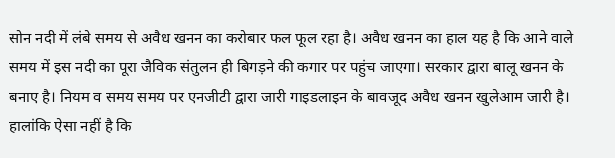सोन नदी में लंबे समय से अवैध खनन का करोबार फल फूल रहा है। अवैध खनन का हाल यह है कि आने वाले समय में इस नदी का पूरा जैविक संतुलन ही बिगड़ने की कगार पर पहुंच जाएगा। सरकार द्वारा बालू खनन के बनाए है। नियम व समय समय पर एनजीटी द्वारा जारी गाइडलाइन के बावजूद अवैध खनन खुलेआम जारी है। हालांकि ऐसा नहीं है कि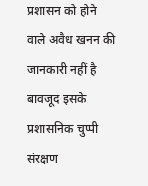प्रशासन को होने वाले अवैध खनन की जानकारी नहीं है बावजूद इसके प्रशासनिक चुप्पी संरक्षण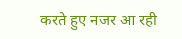करते हुए नजर आ रही